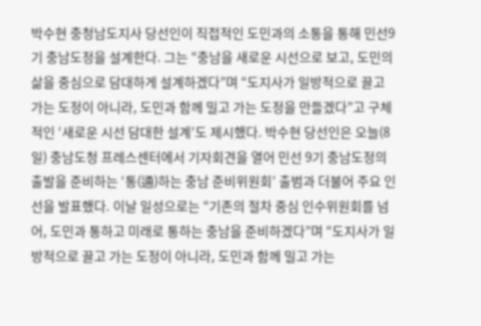박수현 충청남도지사 당선인이 직접적인 도민과의 소통을 통해 민선9기 충남도정을 설계한다. 그는 “충남을 새로운 시선으로 보고, 도민의 삶을 중심으로 담대하게 설계하겠다”며 “도지사가 일방적으로 끌고 가는 도정이 아니라, 도민과 함께 밀고 가는 도정을 만들겠다”고 구체적인 ‘새로운 시선 담대한 설계’도 제시했다. 박수현 당선인은 오늘(8일) 충남도청 프레스센터에서 기자회견을 열어 민선 9기 충남도정의 출발을 준비하는 ‘통(通)하는 충남 준비위원회’ 출범과 더불어 주요 인선을 발표했다. 이날 일성으로는 “기존의 절차 중심 인수위원회를 넘어, 도민과 통하고 미래로 통하는 충남을 준비하겠다”며 “도지사가 일방적으로 끌고 가는 도정이 아니라, 도민과 함께 밀고 가는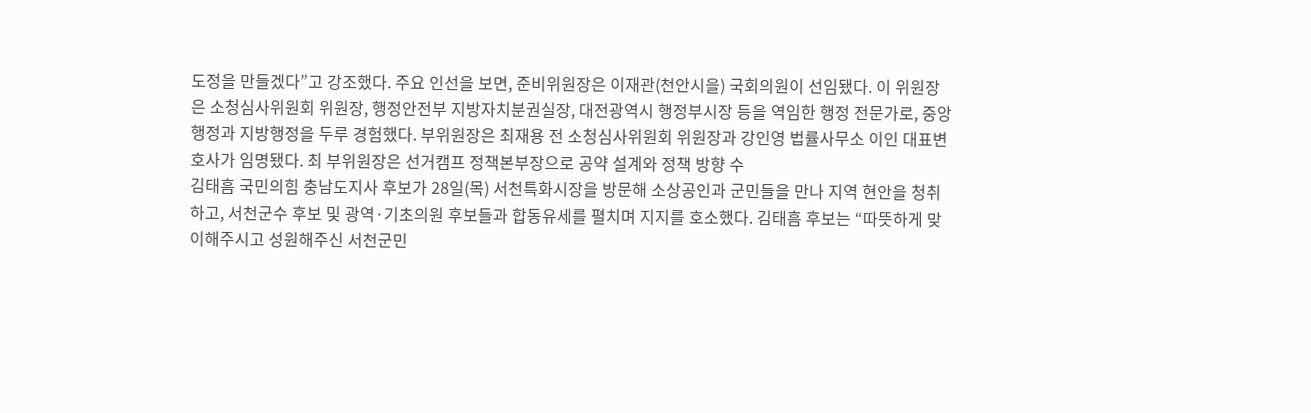도정을 만들겠다”고 강조했다. 주요 인선을 보면, 준비위원장은 이재관(천안시을) 국회의원이 선임됐다. 이 위원장은 소청심사위원회 위원장, 행정안전부 지방자치분권실장, 대전광역시 행정부시장 등을 역임한 행정 전문가로, 중앙행정과 지방행정을 두루 경험했다. 부위원장은 최재용 전 소청심사위원회 위원장과 강인영 법률사무소 이인 대표변호사가 임명됐다. 최 부위원장은 선거캠프 정책본부장으로 공약 설계와 정책 방향 수
김태흠 국민의힘 충남도지사 후보가 28일(목) 서천특화시장을 방문해 소상공인과 군민들을 만나 지역 현안을 청취하고, 서천군수 후보 및 광역·기초의원 후보들과 합동유세를 펼치며 지지를 호소했다. 김태흠 후보는 “따뜻하게 맞이해주시고 성원해주신 서천군민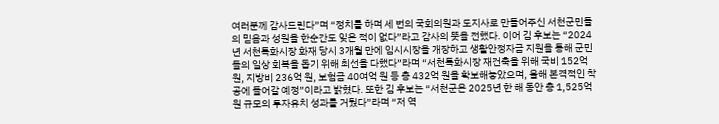여러분께 감사드린다”며 “정치를 하며 세 번의 국회의원과 도지사로 만들어주신 서천군민들의 믿음과 성원을 한순간도 잊은 적이 없다”라고 감사의 뜻을 전했다. 이어 김 후보는 “2024년 서천특화시장 화재 당시 3개월 만에 임시시장을 개장하고 생활안정자금 지원을 통해 군민들의 일상 회복을 돕기 위해 최선을 다했다”라며 “서천특화시장 재건축을 위해 국비 152억 원, 지방비 236억 원, 보험금 40여억 원 등 총 432억 원을 확보해놓았으며, 올해 본격적인 착공에 들어갈 예정”이라고 밝혔다. 또한 김 후보는 “서천군은 2025년 한 해 동안 총 1,525억 원 규모의 투자유치 성과를 거뒀다”라며 “저 역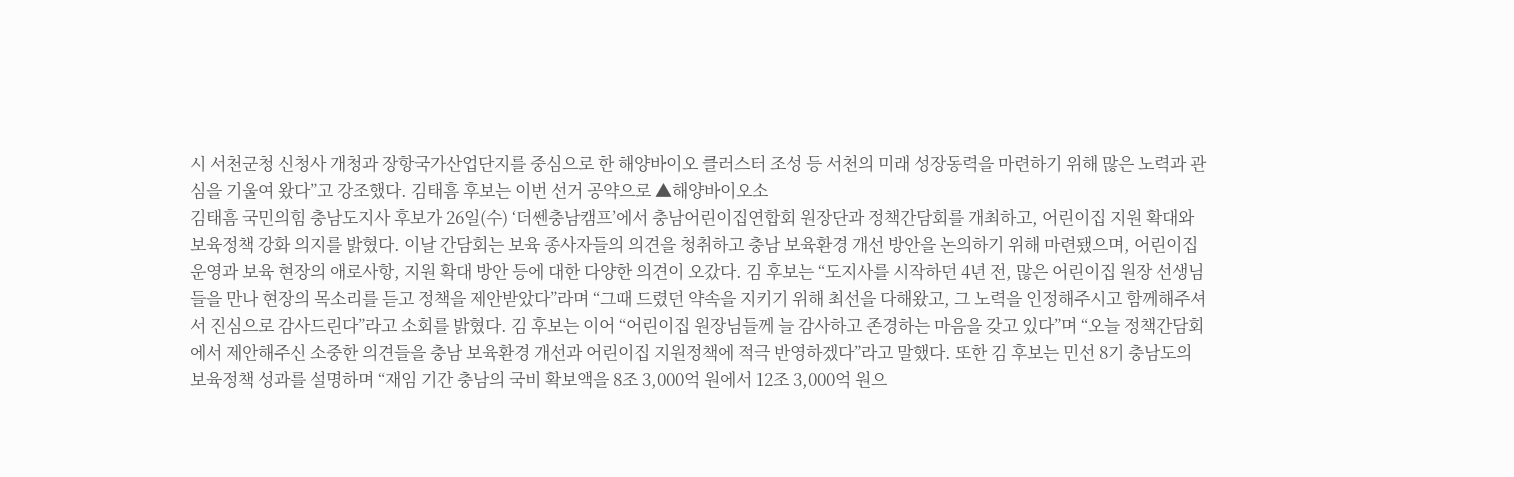시 서천군청 신청사 개청과 장항국가산업단지를 중심으로 한 해양바이오 클러스터 조성 등 서천의 미래 성장동력을 마련하기 위해 많은 노력과 관심을 기울여 왔다”고 강조했다. 김태흠 후보는 이번 선거 공약으로 ▲해양바이오소
김태흠 국민의힘 충남도지사 후보가 26일(수) ‘더쎈충남캠프’에서 충남어린이집연합회 원장단과 정책간담회를 개최하고, 어린이집 지원 확대와 보육정책 강화 의지를 밝혔다. 이날 간담회는 보육 종사자들의 의견을 청취하고 충남 보육환경 개선 방안을 논의하기 위해 마련됐으며, 어린이집 운영과 보육 현장의 애로사항, 지원 확대 방안 등에 대한 다양한 의견이 오갔다. 김 후보는 “도지사를 시작하던 4년 전, 많은 어린이집 원장 선생님들을 만나 현장의 목소리를 듣고 정책을 제안받았다”라며 “그때 드렸던 약속을 지키기 위해 최선을 다해왔고, 그 노력을 인정해주시고 함께해주셔서 진심으로 감사드린다”라고 소회를 밝혔다. 김 후보는 이어 “어린이집 원장님들께 늘 감사하고 존경하는 마음을 갖고 있다”며 “오늘 정책간담회에서 제안해주신 소중한 의견들을 충남 보육환경 개선과 어린이집 지원정책에 적극 반영하겠다”라고 말했다. 또한 김 후보는 민선 8기 충남도의 보육정책 성과를 설명하며 “재임 기간 충남의 국비 확보액을 8조 3,000억 원에서 12조 3,000억 원으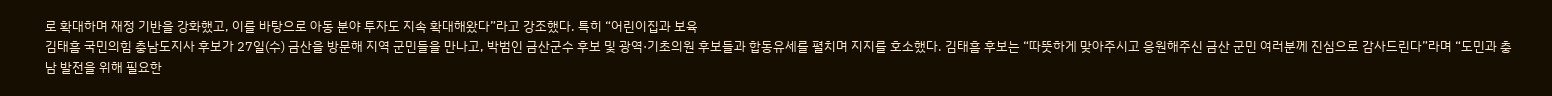로 확대하며 재정 기반을 강화했고, 이를 바탕으로 아동 분야 투자도 지속 확대해왔다”라고 강조했다. 특히 “어린이집과 보육
김태흠 국민의힘 충남도지사 후보가 27일(수) 금산을 방문해 지역 군민들을 만나고, 박범인 금산군수 후보 및 광역·기초의원 후보들과 합동유세를 펼치며 지지를 호소했다. 김태흠 후보는 “따뜻하게 맞아주시고 응원해주신 금산 군민 여러분께 진심으로 감사드린다”라며 “도민과 충남 발전을 위해 필요한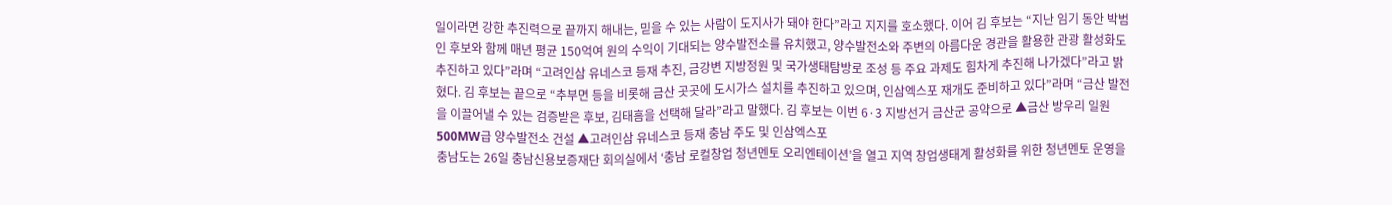일이라면 강한 추진력으로 끝까지 해내는, 믿을 수 있는 사람이 도지사가 돼야 한다”라고 지지를 호소했다. 이어 김 후보는 “지난 임기 동안 박범인 후보와 함께 매년 평균 150억여 원의 수익이 기대되는 양수발전소를 유치했고, 양수발전소와 주변의 아름다운 경관을 활용한 관광 활성화도 추진하고 있다”라며 “고려인삼 유네스코 등재 추진, 금강변 지방정원 및 국가생태탐방로 조성 등 주요 과제도 힘차게 추진해 나가겠다”라고 밝혔다. 김 후보는 끝으로 “추부면 등을 비롯해 금산 곳곳에 도시가스 설치를 추진하고 있으며, 인삼엑스포 재개도 준비하고 있다”라며 “금산 발전을 이끌어낼 수 있는 검증받은 후보, 김태흠을 선택해 달라”라고 말했다. 김 후보는 이번 6·3 지방선거 금산군 공약으로 ▲금산 방우리 일원 500MW급 양수발전소 건설 ▲고려인삼 유네스코 등재 충남 주도 및 인삼엑스포
충남도는 26일 충남신용보증재단 회의실에서 ‘충남 로컬창업 청년멘토 오리엔테이션’을 열고 지역 창업생태계 활성화를 위한 청년멘토 운영을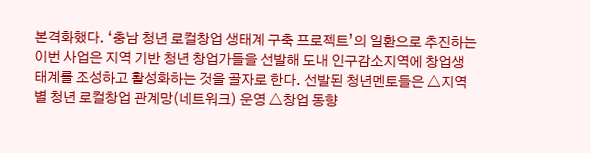본격화했다. ‘충남 청년 로컬창업 생태계 구축 프로젝트’의 일환으로 추진하는 이번 사업은 지역 기반 청년 창업가들을 선발해 도내 인구감소지역에 창업생태계를 조성하고 활성화하는 것을 골자로 한다. 선발된 청년멘토들은 △지역별 청년 로컬창업 관계망(네트워크) 운영 △창업 동향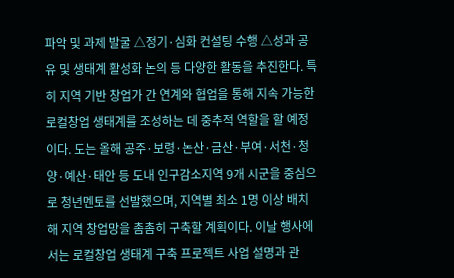파악 및 과제 발굴 △정기·심화 컨설팅 수행 △성과 공유 및 생태계 활성화 논의 등 다양한 활동을 추진한다. 특히 지역 기반 창업가 간 연계와 협업을 통해 지속 가능한 로컬창업 생태계를 조성하는 데 중추적 역할을 할 예정이다. 도는 올해 공주·보령·논산·금산·부여·서천·청양·예산·태안 등 도내 인구감소지역 9개 시군을 중심으로 청년멘토를 선발했으며, 지역별 최소 1명 이상 배치해 지역 창업망을 촘촘히 구축할 계획이다. 이날 행사에서는 로컬창업 생태계 구축 프로젝트 사업 설명과 관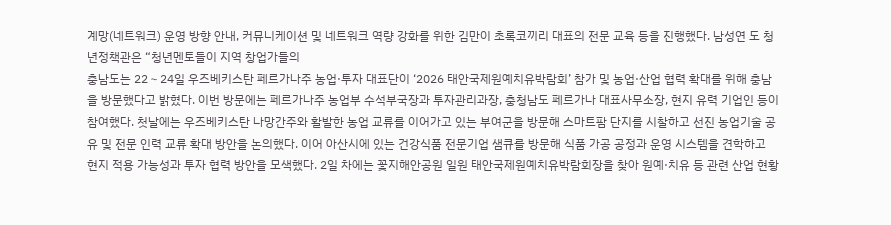계망(네트워크) 운영 방향 안내, 커뮤니케이션 및 네트워크 역량 강화를 위한 김만이 초록코끼리 대표의 전문 교육 등을 진행했다. 남성연 도 청년정책관은 “청년멘토들이 지역 창업가들의
충남도는 22∼24일 우즈베키스탄 페르가나주 농업·투자 대표단이 ‘2026 태안국제원예치유박람회’ 참가 및 농업·산업 협력 확대를 위해 충남을 방문했다고 밝혔다. 이번 방문에는 페르가나주 농업부 수석부국장과 투자관리과장, 충청남도 페르가나 대표사무소장, 현지 유력 기업인 등이 참여했다. 첫날에는 우즈베키스탄 나망간주와 활발한 농업 교류를 이어가고 있는 부여군을 방문해 스마트팜 단지를 시찰하고 선진 농업기술 공유 및 전문 인력 교류 확대 방안을 논의했다. 이어 아산시에 있는 건강식품 전문기업 샘큐를 방문해 식품 가공 공정과 운영 시스템을 견학하고 현지 적용 가능성과 투자 협력 방안을 모색했다. 2일 차에는 꽃지해안공원 일원 태안국제원예치유박람회장을 찾아 원예·치유 등 관련 산업 현황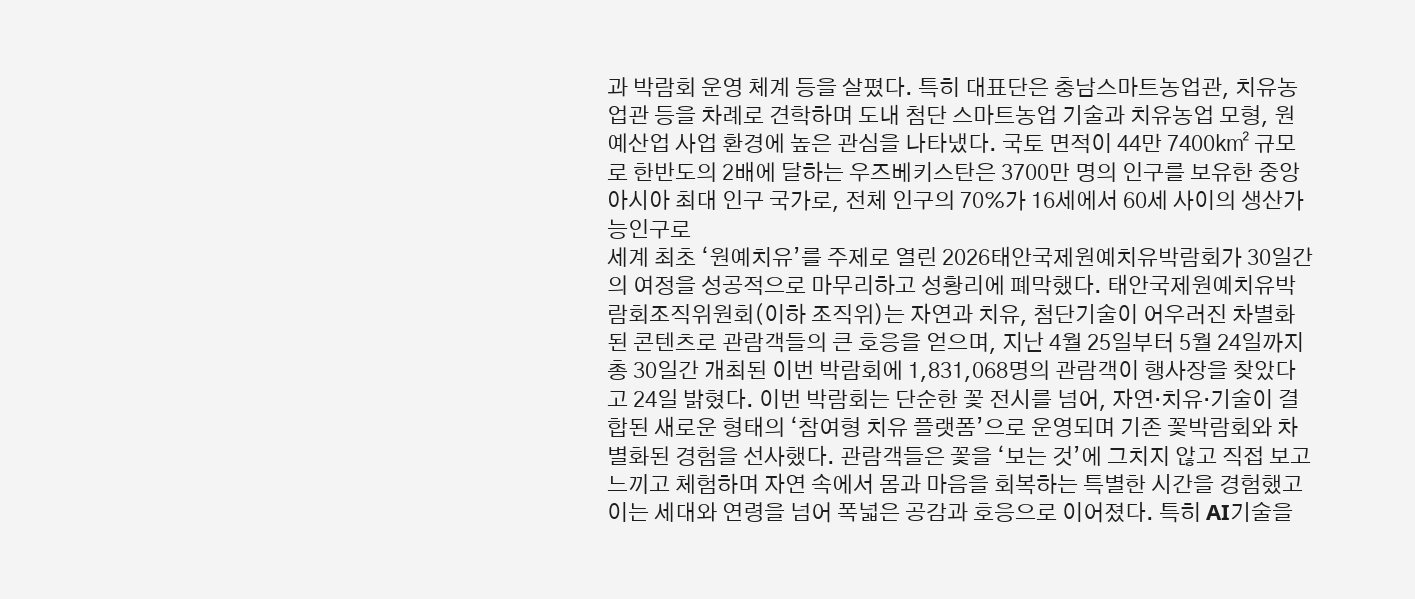과 박람회 운영 체계 등을 살폈다. 특히 대표단은 충남스마트농업관, 치유농업관 등을 차례로 견학하며 도내 첨단 스마트농업 기술과 치유농업 모형, 원예산업 사업 환경에 높은 관심을 나타냈다. 국토 면적이 44만 7400㎢ 규모로 한반도의 2배에 달하는 우즈베키스탄은 3700만 명의 인구를 보유한 중앙아시아 최대 인구 국가로, 전체 인구의 70%가 16세에서 60세 사이의 생산가능인구로
세계 최초 ‘원예치유’를 주제로 열린 2026태안국제원예치유박람회가 30일간의 여정을 성공적으로 마무리하고 성황리에 폐막했다. 태안국제원예치유박람회조직위원회(이하 조직위)는 자연과 치유, 첨단기술이 어우러진 차별화된 콘텐츠로 관람객들의 큰 호응을 얻으며, 지난 4월 25일부터 5월 24일까지 총 30일간 개최된 이번 박람회에 1,831,068명의 관람객이 행사장을 찾았다고 24일 밝혔다. 이번 박람회는 단순한 꽃 전시를 넘어, 자연·치유·기술이 결합된 새로운 형태의 ‘참여형 치유 플랫폼’으로 운영되며 기존 꽃박람회와 차별화된 경험을 선사했다. 관람객들은 꽃을 ‘보는 것’에 그치지 않고 직접 보고 느끼고 체험하며 자연 속에서 몸과 마음을 회복하는 특별한 시간을 경험했고 이는 세대와 연령을 넘어 폭넓은 공감과 호응으로 이어졌다. 특히 AI기술을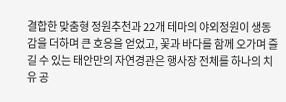결합한 맞춤형 정원추천과 22개 테마의 야외정원이 생동감을 더하며 큰 호응을 얻었고, 꽃과 바다를 함께 오가며 즐길 수 있는 태안만의 자연경관은 행사장 전체를 하나의 치유 공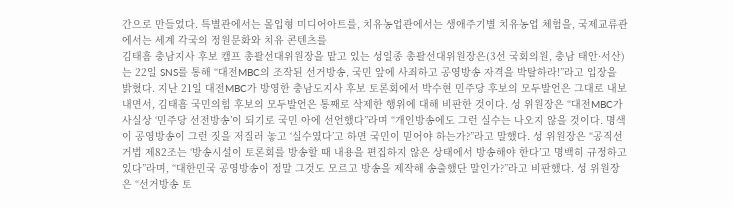간으로 만들었다. 특별관에서는 몰입형 미디어아트를, 치유농업관에서는 생애주기별 치유농업 체험을, 국제교류관에서는 세계 각국의 정원문화와 치유 콘텐츠를
김태흠 충남지사 후보 캠프 총괄선대위원장을 맡고 있는 성일종 총괄선대위원장은(3선 국회의원, 충남 태안·서산)는 22일 SNS를 통해 “대전MBC의 조작된 선거방송, 국민 앞에 사죄하고 공영방송 자격을 박탈하라!”라고 입장을 밝혔다. 지난 21일 대전MBC가 방영한 충남도지사 후보 토론회에서 박수현 민주당 후보의 모두발언은 그대로 내보내면서, 김태흠 국민의힘 후보의 모두발언은 통째로 삭제한 행위에 대해 비판한 것이다. 성 위원장은 “대전MBC가 사실상 ‘민주당 선전방송’이 되기로 국민 아에 선언했다”라며 “개인방송에도 그런 실수는 나오지 않을 것이다. 명색이 공영방송이 그런 짓을 저질러 놓고 ‘실수였다’고 하면 국민이 믿어야 하는가?”라고 말했다. 성 위원장은 “공직선거법 제82조는 ‘방송시설이 토론회를 방송할 때 내용을 편집하지 않은 상태에서 방송해야 한다’고 명백히 규정하고 있다”라며, “대한민국 공영방송이 정말 그것도 모르고 방송을 제작해 송출했단 말인가?”라고 비판했다. 성 위원장은 “선거방송 토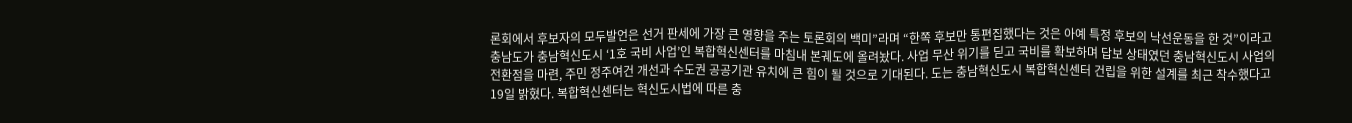론회에서 후보자의 모두발언은 선거 판세에 가장 큰 영향을 주는 토론회의 백미”라며 “한쪽 후보만 통편집했다는 것은 아예 특정 후보의 낙선운동을 한 것”이라고
충남도가 충남혁신도시 ‘1호 국비 사업’인 복합혁신센터를 마침내 본궤도에 올려놨다. 사업 무산 위기를 딛고 국비를 확보하며 답보 상태였던 충남혁신도시 사업의 전환점을 마련, 주민 정주여건 개선과 수도권 공공기관 유치에 큰 힘이 될 것으로 기대된다. 도는 충남혁신도시 복합혁신센터 건립을 위한 설계를 최근 착수했다고 19일 밝혔다. 복합혁신센터는 혁신도시법에 따른 충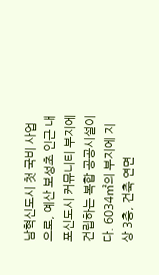남혁신도시 첫 국비 사업으로, 예산 보성초 인근 내포신도시 커뮤니티 부지에 건립하는 복합 공공시설이다. 6034㎡의 부지에 지상 3층, 건축 연면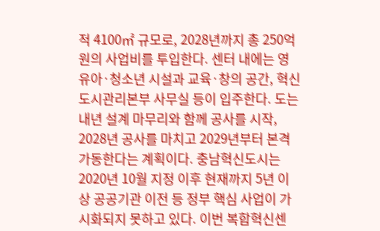적 4100㎡ 규모로, 2028년까지 총 250억 원의 사업비를 투입한다. 센터 내에는 영유아·청소년 시설과 교육·창의 공간, 혁신도시관리본부 사무실 등이 입주한다. 도는 내년 설계 마무리와 함께 공사를 시작, 2028년 공사를 마치고 2029년부터 본격 가동한다는 계획이다. 충남혁신도시는 2020년 10월 지정 이후 현재까지 5년 이상 공공기관 이전 등 정부 핵심 사업이 가시화되지 못하고 있다. 이번 복합혁신센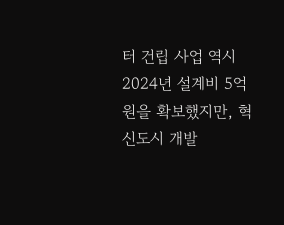터 건립 사업 역시 2024년 설계비 5억 원을 확보했지만, 혁신도시 개발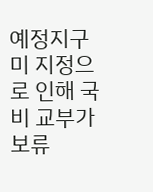예정지구 미 지정으로 인해 국비 교부가 보류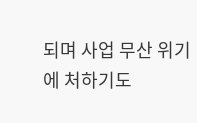되며 사업 무산 위기에 처하기도